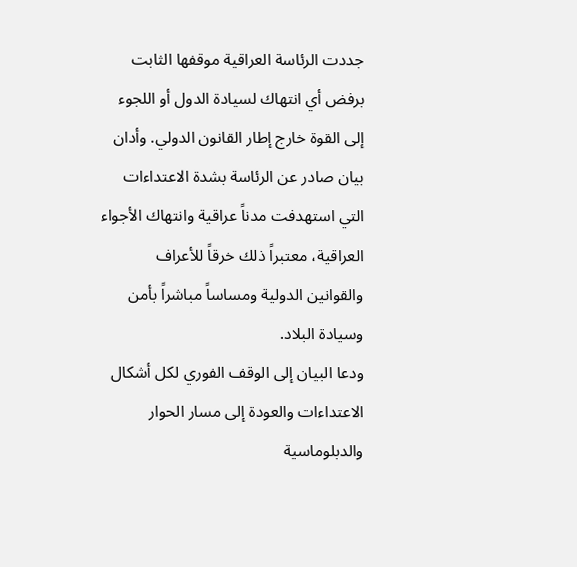جددت الرئاسة العراقية موقفها الثابت برفض أي انتهاك لسيادة الدول أو اللجوء إلى القوة خارج إطار القانون الدولي. وأدان بيان صادر عن الرئاسة بشدة الاعتداءات التي استهدفت مدناً عراقية وانتهاك الأجواء العراقية، معتبراً ذلك خرقاً للأعراف والقوانين الدولية ومساساً مباشراً بأمن وسيادة البلاد.
ودعا البيان إلى الوقف الفوري لكل أشكال الاعتداءات والعودة إلى مسار الحوار والدبلوماسية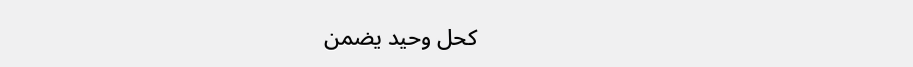كحل وحيد يضمن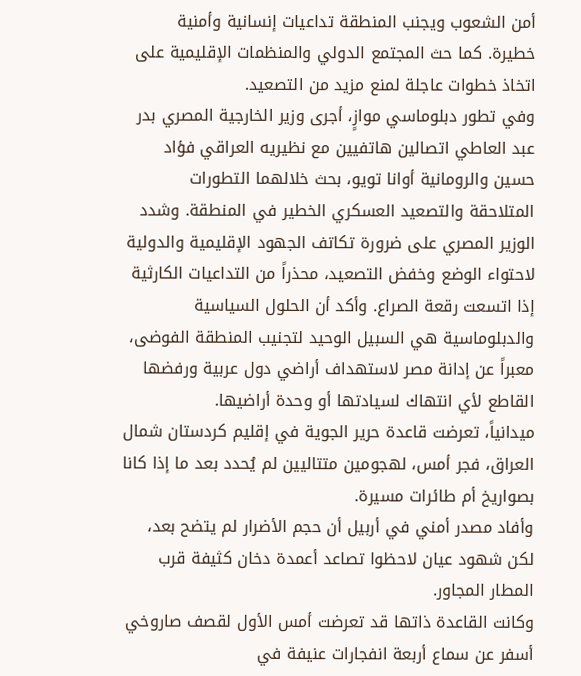أمن الشعوب ويجنب المنطقة تداعيات إنسانية وأمنية خطيرة. كما حث المجتمع الدولي والمنظمات الإقليمية على اتخاذ خطوات عاجلة لمنع مزيد من التصعيد.
وفي تطور دبلوماسي موازٍ، أجرى وزير الخارجية المصري بدر عبد العاطي اتصالين هاتفيين مع نظيريه العراقي فؤاد حسين والرومانية أوانا تويو، بحث خلالهما التطورات المتلاحقة والتصعيد العسكري الخطير في المنطقة. وشدد الوزير المصري على ضرورة تكاتف الجهود الإقليمية والدولية لاحتواء الوضع وخفض التصعيد، محذراً من التداعيات الكارثية إذا اتسعت رقعة الصراع. وأكد أن الحلول السياسية والدبلوماسية هي السبيل الوحيد لتجنيب المنطقة الفوضى، معبراً عن إدانة مصر لاستهداف أراضي دول عربية ورفضها القاطع لأي انتهاك لسيادتها أو وحدة أراضيها.
ميدانياً، تعرضت قاعدة حرير الجوية في إقليم كردستان شمال العراق، فجر أمس، لهجومين متتاليين لم يُحدد بعد ما إذا كانا بصواريخ أم طائرات مسيرة.
وأفاد مصدر أمني في أربيل أن حجم الأضرار لم يتضح بعد، لكن شهود عيان لاحظوا تصاعد أعمدة دخان كثيفة قرب المطار المجاور.
وكانت القاعدة ذاتها قد تعرضت أمس الأول لقصف صاروخي أسفر عن سماع أربعة انفجارات عنيفة في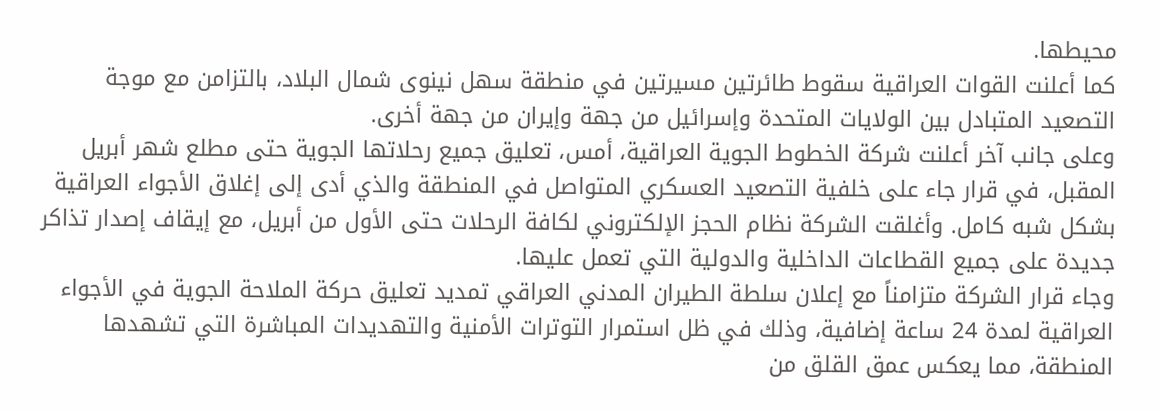محيطها.
كما أعلنت القوات العراقية سقوط طائرتين مسيرتين في منطقة سهل نينوى شمال البلاد، بالتزامن مع موجة التصعيد المتبادل بين الولايات المتحدة وإسرائيل من جهة وإيران من جهة أخرى.
وعلى جانب آخر أعلنت شركة الخطوط الجوية العراقية، أمس، تعليق جميع رحلاتها الجوية حتى مطلع شهر أبريل المقبل، في قرار جاء على خلفية التصعيد العسكري المتواصل في المنطقة والذي أدى إلى إغلاق الأجواء العراقية بشكل شبه كامل. وأغلقت الشركة نظام الحجز الإلكتروني لكافة الرحلات حتى الأول من أبريل، مع إيقاف إصدار تذاكر جديدة على جميع القطاعات الداخلية والدولية التي تعمل عليها.
وجاء قرار الشركة متزامناً مع إعلان سلطة الطيران المدني العراقي تمديد تعليق حركة الملاحة الجوية في الأجواء العراقية لمدة 24 ساعة إضافية، وذلك في ظل استمرار التوترات الأمنية والتهديدات المباشرة التي تشهدها المنطقة، مما يعكس عمق القلق من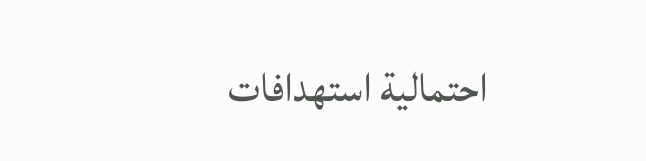احتمالية استهدافات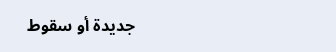جديدة أو سقوط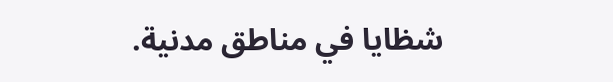شظايا في مناطق مدنية.